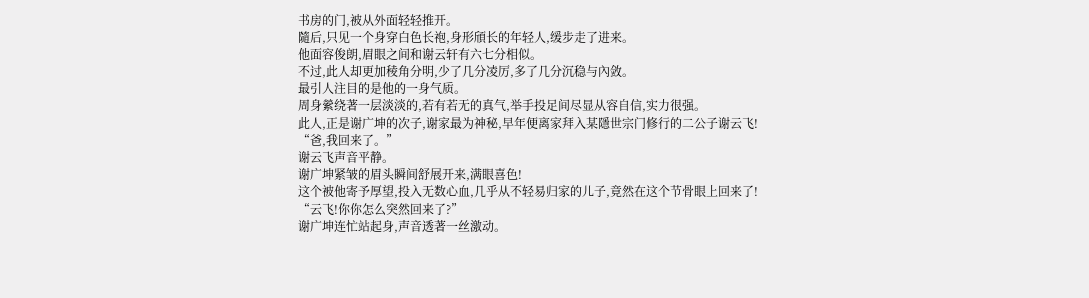书房的门,被从外面轻轻推开。
隨后,只见一个身穿白色长袍,身形頎长的年轻人,缓步走了进来。
他面容俊朗,眉眼之间和谢云轩有六七分相似。
不过,此人却更加稜角分明,少了几分凌厉,多了几分沉稳与內敛。
最引人注目的是他的一身气质。
周身縈绕著一层淡淡的,若有若无的真气,举手投足间尽显从容自信,实力很强。
此人,正是谢广坤的次子,谢家最为神秘,早年便离家拜入某隱世宗门修行的二公子谢云飞!
“爸,我回来了。”
谢云飞声音平静。
谢广坤紧皱的眉头瞬间舒展开来,满眼喜色!
这个被他寄予厚望,投入无数心血,几乎从不轻易归家的儿子,竟然在这个节骨眼上回来了!
“云飞!你你怎么突然回来了?”
谢广坤连忙站起身,声音透著一丝激动。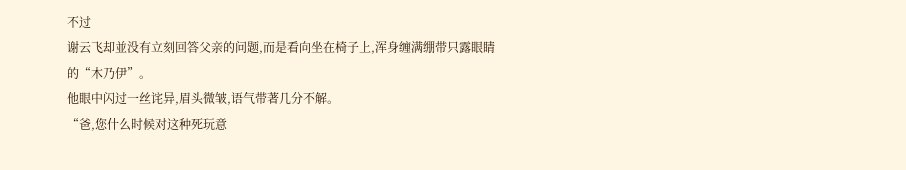不过
谢云飞却並没有立刻回答父亲的问题,而是看向坐在椅子上,浑身缠满绷带只露眼睛的“木乃伊”。
他眼中闪过一丝诧异,眉头微皱,语气带著几分不解。
“爸,您什么时候对这种死玩意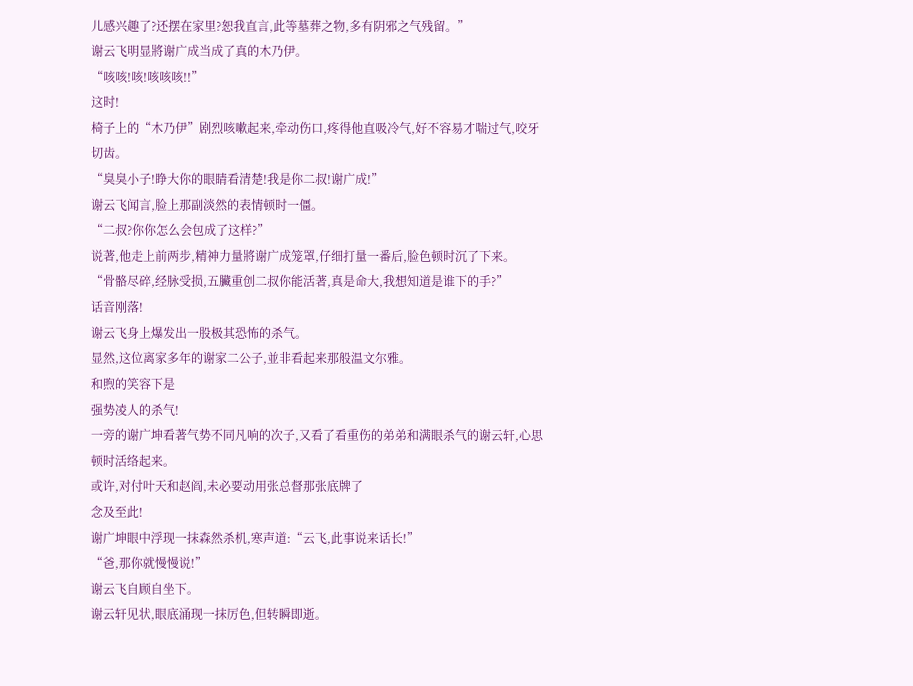儿感兴趣了?还摆在家里?恕我直言,此等墓葬之物,多有阴邪之气残留。”
谢云飞明显將谢广成当成了真的木乃伊。
“咳咳!咳!咳咳咳!!”
这时!
椅子上的“木乃伊”剧烈咳嗽起来,牵动伤口,疼得他直吸冷气,好不容易才喘过气,咬牙切齿。
“臭臭小子!睁大你的眼睛看清楚!我是你二叔!谢广成!”
谢云飞闻言,脸上那副淡然的表情顿时一僵。
“二叔?你你怎么会包成了这样?”
说著,他走上前两步,精神力量將谢广成笼罩,仔细打量一番后,脸色顿时沉了下来。
“骨骼尽碎,经脉受损,五臟重创二叔你能活著,真是命大,我想知道是谁下的手?”
话音刚落!
谢云飞身上爆发出一股极其恐怖的杀气。
显然,这位离家多年的谢家二公子,並非看起来那般温文尔雅。
和煦的笑容下是
强势凌人的杀气!
一旁的谢广坤看著气势不同凡响的次子,又看了看重伤的弟弟和满眼杀气的谢云轩,心思顿时活络起来。
或许,对付叶天和赵阎,未必要动用张总督那张底牌了
念及至此!
谢广坤眼中浮现一抹森然杀机,寒声道:“云飞,此事说来话长!”
“爸,那你就慢慢说!”
谢云飞自顾自坐下。
谢云轩见状,眼底涌现一抹厉色,但转瞬即逝。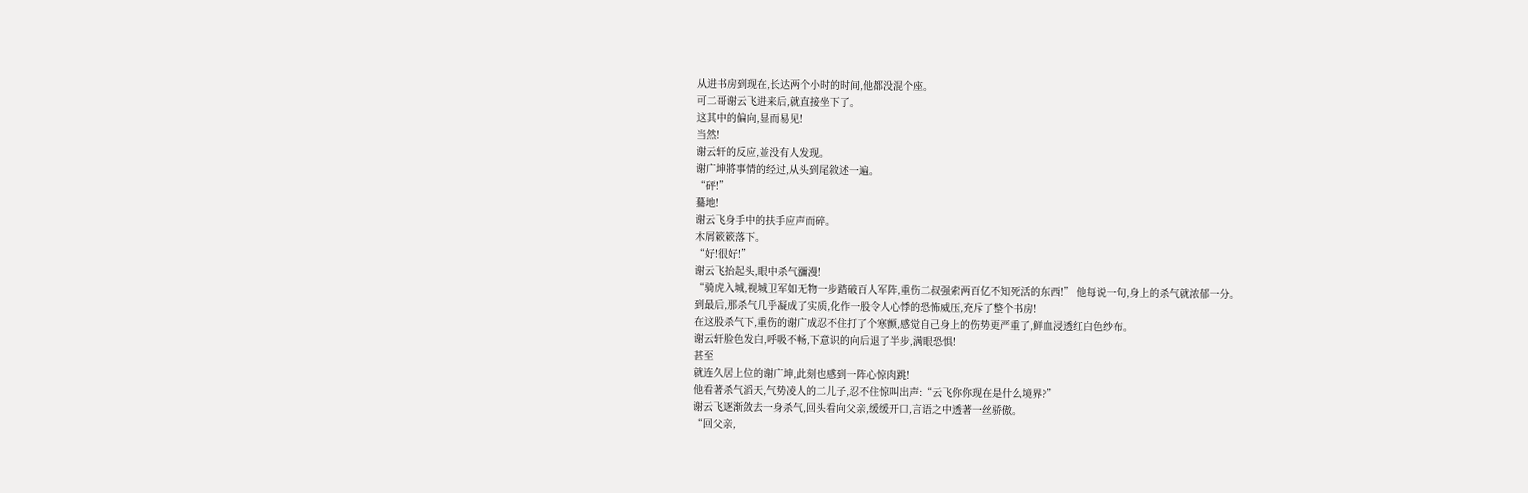从进书房到现在,长达两个小时的时间,他都没混个座。
可二哥谢云飞进来后,就直接坐下了。
这其中的偏向,显而易见!
当然!
谢云轩的反应,並没有人发现。
谢广坤將事情的经过,从头到尾敘述一遍。
“砰!”
驀地!
谢云飞身手中的扶手应声而碎。
木屑簌簌落下。
“好!很好!”
谢云飞抬起头,眼中杀气瀰漫!
“骑虎入城,视城卫军如无物一步踏破百人军阵,重伤二叔强索两百亿不知死活的东西!” 他每说一句,身上的杀气就浓郁一分。
到最后,那杀气几乎凝成了实质,化作一股令人心悸的恐怖威压,充斥了整个书房!
在这股杀气下,重伤的谢广成忍不住打了个寒颤,感觉自己身上的伤势更严重了,鲜血浸透红白色纱布。
谢云轩脸色发白,呼吸不畅,下意识的向后退了半步,满眼恐惧!
甚至
就连久居上位的谢广坤,此刻也感到一阵心惊肉跳!
他看著杀气滔天,气势凌人的二儿子,忍不住惊叫出声:“云飞你你现在是什么境界?”
谢云飞逐渐敛去一身杀气,回头看向父亲,缓缓开口,言语之中透著一丝骄傲。
“回父亲,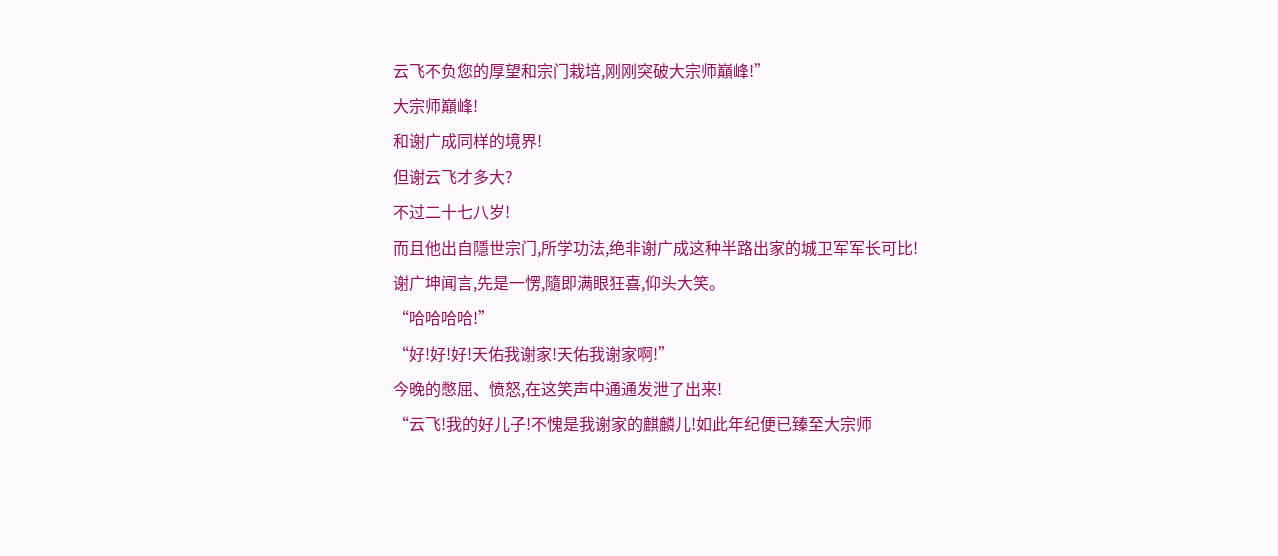云飞不负您的厚望和宗门栽培,刚刚突破大宗师巔峰!”
大宗师巔峰!
和谢广成同样的境界!
但谢云飞才多大?
不过二十七八岁!
而且他出自隱世宗门,所学功法,绝非谢广成这种半路出家的城卫军军长可比!
谢广坤闻言,先是一愣,隨即满眼狂喜,仰头大笑。
“哈哈哈哈!”
“好!好!好!天佑我谢家!天佑我谢家啊!”
今晚的憋屈、愤怒,在这笑声中通通发泄了出来!
“云飞!我的好儿子!不愧是我谢家的麒麟儿!如此年纪便已臻至大宗师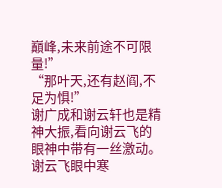巔峰,未来前途不可限量!”
“那叶天,还有赵阎,不足为惧!”
谢广成和谢云轩也是精神大振,看向谢云飞的眼神中带有一丝激动。
谢云飞眼中寒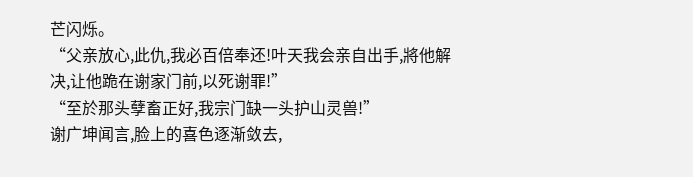芒闪烁。
“父亲放心,此仇,我必百倍奉还!叶天我会亲自出手,將他解决,让他跪在谢家门前,以死谢罪!”
“至於那头孽畜正好,我宗门缺一头护山灵兽!”
谢广坤闻言,脸上的喜色逐渐敛去,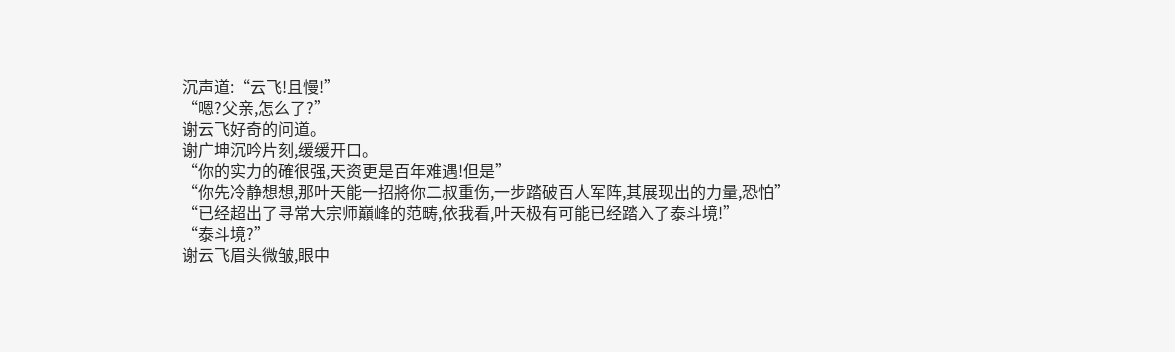沉声道:“云飞!且慢!”
“嗯?父亲,怎么了?”
谢云飞好奇的问道。
谢广坤沉吟片刻,缓缓开口。
“你的实力的確很强,天资更是百年难遇!但是”
“你先冷静想想,那叶天能一招將你二叔重伤,一步踏破百人军阵,其展现出的力量,恐怕”
“已经超出了寻常大宗师巔峰的范畴,依我看,叶天极有可能已经踏入了泰斗境!”
“泰斗境?”
谢云飞眉头微皱,眼中